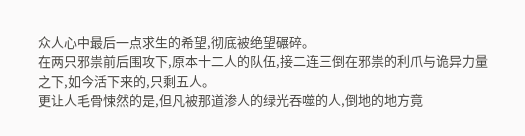众人心中最后一点求生的希望,彻底被绝望碾碎。
在两只邪祟前后围攻下,原本十二人的队伍,接二连三倒在邪祟的利爪与诡异力量之下,如今活下来的,只剩五人。
更让人毛骨悚然的是,但凡被那道渗人的绿光吞噬的人,倒地的地方竟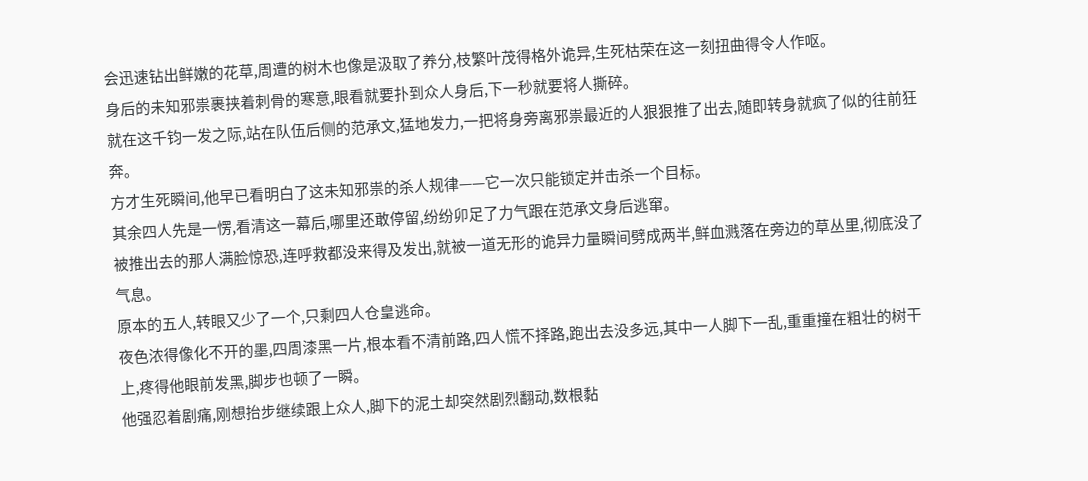会迅速钻出鲜嫩的花草,周遭的树木也像是汲取了养分,枝繁叶茂得格外诡异,生死枯荣在这一刻扭曲得令人作呕。
身后的未知邪祟裹挟着刺骨的寒意,眼看就要扑到众人身后,下一秒就要将人撕碎。
就在这千钧一发之际,站在队伍后侧的范承文,猛地发力,一把将身旁离邪祟最近的人狠狠推了出去,随即转身就疯了似的往前狂奔。
方才生死瞬间,他早已看明白了这未知邪祟的杀人规律——它一次只能锁定并击杀一个目标。
其余四人先是一愣,看清这一幕后,哪里还敢停留,纷纷卯足了力气跟在范承文身后逃窜。
被推出去的那人满脸惊恐,连呼救都没来得及发出,就被一道无形的诡异力量瞬间劈成两半,鲜血溅落在旁边的草丛里,彻底没了气息。
原本的五人,转眼又少了一个,只剩四人仓皇逃命。
夜色浓得像化不开的墨,四周漆黑一片,根本看不清前路,四人慌不择路,跑出去没多远,其中一人脚下一乱,重重撞在粗壮的树干上,疼得他眼前发黑,脚步也顿了一瞬。
他强忍着剧痛,刚想抬步继续跟上众人,脚下的泥土却突然剧烈翻动,数根黏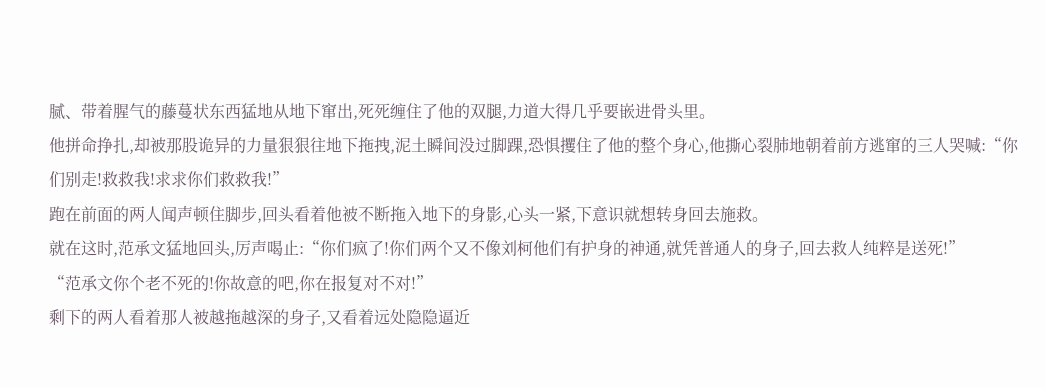腻、带着腥气的藤蔓状东西猛地从地下窜出,死死缠住了他的双腿,力道大得几乎要嵌进骨头里。
他拼命挣扎,却被那股诡异的力量狠狠往地下拖拽,泥土瞬间没过脚踝,恐惧攫住了他的整个身心,他撕心裂肺地朝着前方逃窜的三人哭喊:“你们别走!救救我!求求你们救救我!”
跑在前面的两人闻声顿住脚步,回头看着他被不断拖入地下的身影,心头一紧,下意识就想转身回去施救。
就在这时,范承文猛地回头,厉声喝止:“你们疯了!你们两个又不像刘柯他们有护身的神通,就凭普通人的身子,回去救人纯粹是送死!”
“范承文你个老不死的!你故意的吧,你在报复对不对!”
剩下的两人看着那人被越拖越深的身子,又看着远处隐隐逼近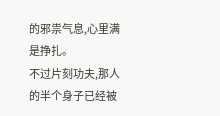的邪祟气息,心里满是挣扎。
不过片刻功夫,那人的半个身子已经被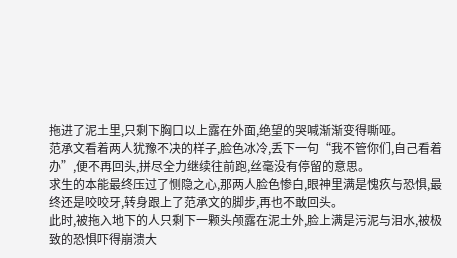拖进了泥土里,只剩下胸口以上露在外面,绝望的哭喊渐渐变得嘶哑。
范承文看着两人犹豫不决的样子,脸色冰冷,丢下一句“我不管你们,自己看着办”,便不再回头,拼尽全力继续往前跑,丝毫没有停留的意思。
求生的本能最终压过了恻隐之心,那两人脸色惨白,眼神里满是愧疚与恐惧,最终还是咬咬牙,转身跟上了范承文的脚步,再也不敢回头。
此时,被拖入地下的人只剩下一颗头颅露在泥土外,脸上满是污泥与泪水,被极致的恐惧吓得崩溃大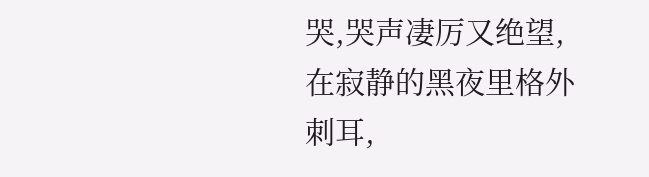哭,哭声凄厉又绝望,在寂静的黑夜里格外刺耳,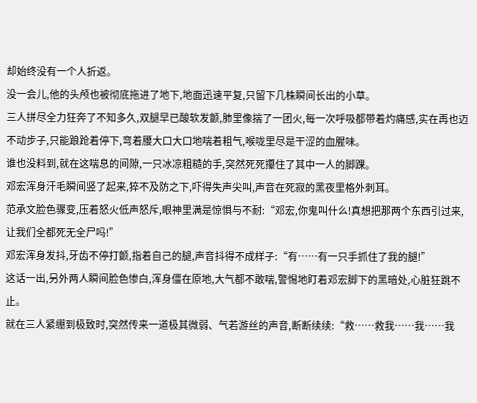却始终没有一个人折返。
没一会儿,他的头颅也被彻底拖进了地下,地面迅速平复,只留下几株瞬间长出的小草。
三人拼尽全力狂奔了不知多久,双腿早已酸软发颤,肺里像揣了一团火,每一次呼吸都带着灼痛感,实在再也迈不动步子,只能踉跄着停下,弯着腰大口大口地喘着粗气,喉咙里尽是干涩的血腥味。
谁也没料到,就在这喘息的间隙,一只冰凉粗糙的手,突然死死攥住了其中一人的脚踝。
邓宏浑身汗毛瞬间竖了起来,猝不及防之下,吓得失声尖叫,声音在死寂的黑夜里格外刺耳。
范承文脸色骤变,压着怒火低声怒斥,眼神里满是惊惧与不耐:“邓宏,你鬼叫什么!真想把那两个东西引过来,让我们全都死无全尸吗!”
邓宏浑身发抖,牙齿不停打颤,指着自己的腿,声音抖得不成样子:“有……有一只手抓住了我的腿!”
这话一出,另外两人瞬间脸色惨白,浑身僵在原地,大气都不敢喘,警惕地盯着邓宏脚下的黑暗处,心脏狂跳不止。
就在三人紧绷到极致时,突然传来一道极其微弱、气若游丝的声音,断断续续:“救……救我……我……我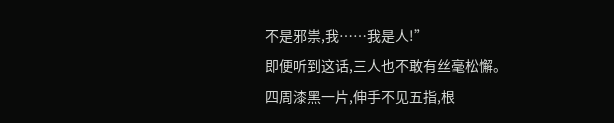不是邪祟,我……我是人!”
即便听到这话,三人也不敢有丝毫松懈。
四周漆黑一片,伸手不见五指,根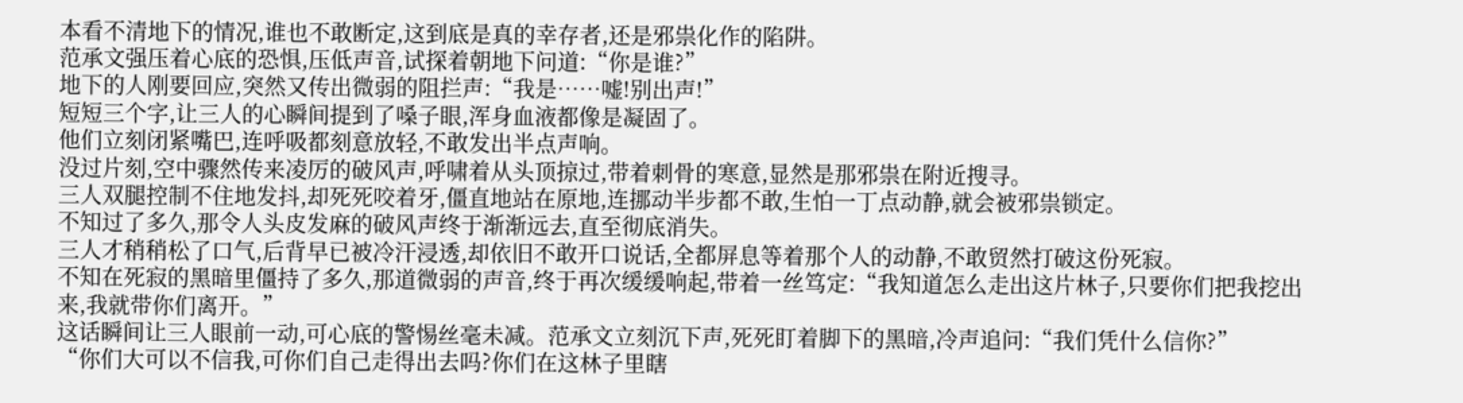本看不清地下的情况,谁也不敢断定,这到底是真的幸存者,还是邪祟化作的陷阱。
范承文强压着心底的恐惧,压低声音,试探着朝地下问道:“你是谁?”
地下的人刚要回应,突然又传出微弱的阻拦声:“我是……嘘!别出声!”
短短三个字,让三人的心瞬间提到了嗓子眼,浑身血液都像是凝固了。
他们立刻闭紧嘴巴,连呼吸都刻意放轻,不敢发出半点声响。
没过片刻,空中骤然传来凌厉的破风声,呼啸着从头顶掠过,带着刺骨的寒意,显然是那邪祟在附近搜寻。
三人双腿控制不住地发抖,却死死咬着牙,僵直地站在原地,连挪动半步都不敢,生怕一丁点动静,就会被邪祟锁定。
不知过了多久,那令人头皮发麻的破风声终于渐渐远去,直至彻底消失。
三人才稍稍松了口气,后背早已被冷汗浸透,却依旧不敢开口说话,全都屏息等着那个人的动静,不敢贸然打破这份死寂。
不知在死寂的黑暗里僵持了多久,那道微弱的声音,终于再次缓缓响起,带着一丝笃定:“我知道怎么走出这片林子,只要你们把我挖出来,我就带你们离开。”
这话瞬间让三人眼前一动,可心底的警惕丝毫未减。范承文立刻沉下声,死死盯着脚下的黑暗,冷声追问:“我们凭什么信你?”
“你们大可以不信我,可你们自己走得出去吗?你们在这林子里瞎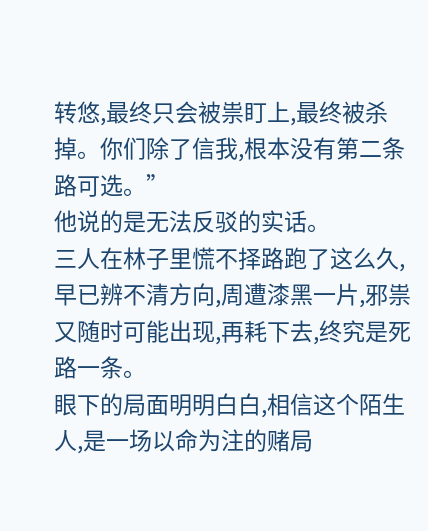转悠,最终只会被祟盯上,最终被杀掉。你们除了信我,根本没有第二条路可选。”
他说的是无法反驳的实话。
三人在林子里慌不择路跑了这么久,早已辨不清方向,周遭漆黑一片,邪祟又随时可能出现,再耗下去,终究是死路一条。
眼下的局面明明白白,相信这个陌生人,是一场以命为注的赌局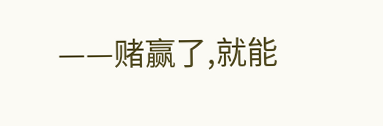——赌赢了,就能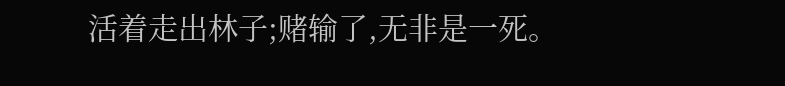活着走出林子;赌输了,无非是一死。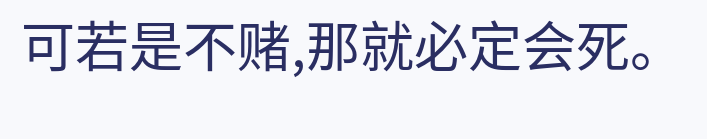可若是不赌,那就必定会死。